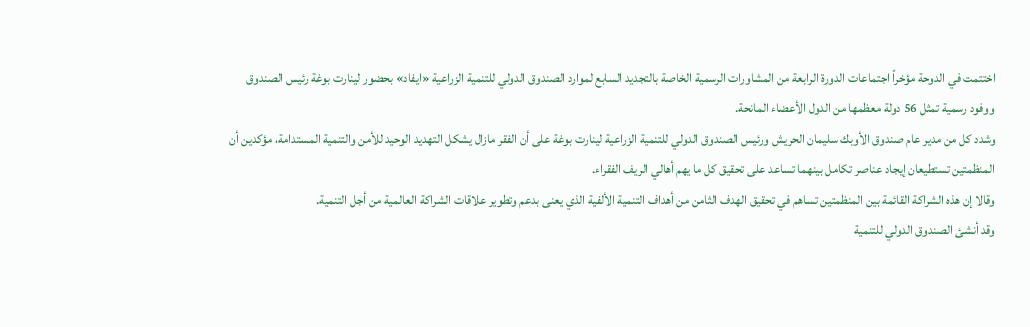اختتمت في الدوحة مؤخراً اجتماعات الدورة الرابعة من المشاورات الرسمية الخاصة بالتجديد السابع لموارد الصندوق الدولي للتنمية الزراعية «ايفاد» بحضور لينارت بوغة رئيس الصندوق ووفود رسمية تمثل 56 دولة معظمها من الدول الأعضاء المانحة.
وشدد كل من مدير عام صندوق الأوبك سليمان الحريش ورئيس الصندوق الدولي للتنمية الزراعية لينارت بوغة على أن الفقر مازال يشكل التهديد الوحيد للأمن والتنمية المستدامة، مؤكدين أن المنظمتين تستطيعان إيجاد عناصر تكامل بينهما تساعد على تحقيق كل ما يهم أهالي الريف الفقراء.
وقالا إن هذه الشراكة القائمة بين المنظمتين تساهم في تحقيق الهدف الثامن من أهداف التنمية الألفية الذي يعنى بدعم وتطوير علاقات الشراكة العالمية من أجل التنمية.
وقد أنشئ الصندوق الدولي للتنمية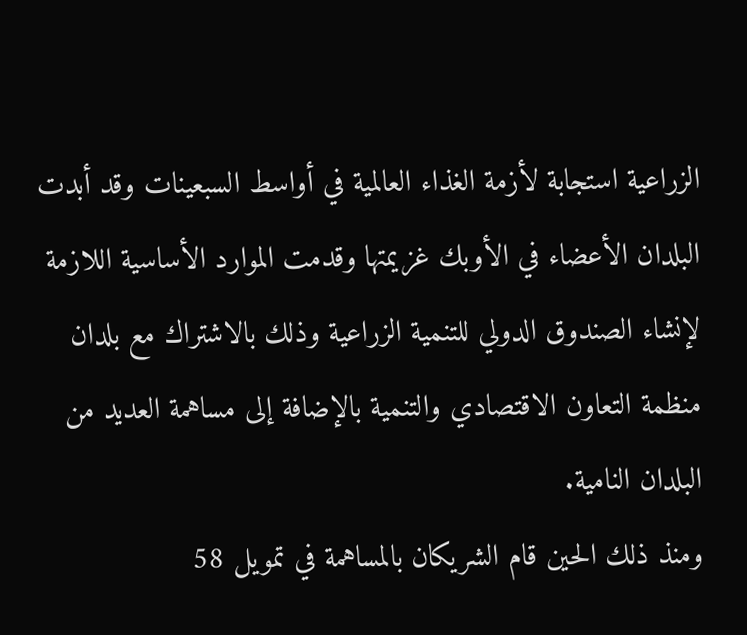الزراعية استجابة لأزمة الغذاء العالمية في أواسط السبعينات وقد أبدت البلدان الأعضاء في الأوبك غزيمتها وقدمت الموارد الأساسية اللازمة لإنشاء الصندوق الدولي للتنمية الزراعية وذلك بالاشتراك مع بلدان منظمة التعاون الاقتصادي والتنمية بالإضافة إلى مساهمة العديد من البلدان النامية.
ومنذ ذلك الحين قام الشريكان بالمساهمة في تمويل 58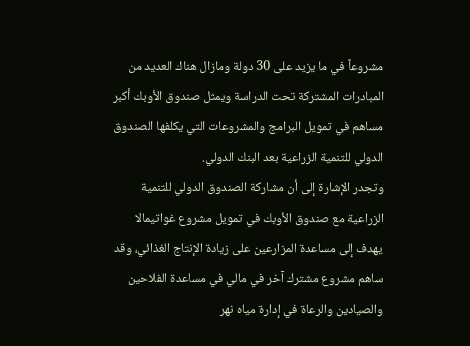مشروعاً في ما يزيد على 30 دولة ومازال هناك العديد من المبادرات المشتركة تحت الدراسة ويمثل صندوق الأوبك أكبر مساهم في تمويل البرامج والمشروعات التي يكلفها الصندوق الدولي للتنمية الزراعية بعد البنك الدولي.
وتجدر الإشارة إلى أن مشاركة الصندوق الدولي للتنمية الزراعية مع صندوق الأوبك في تمويل مشروع غواتيمالا يهدف إلى مساعدة المزارعين على زيادة الإنتاج الغذائي، وقد ساهم مشروع مشترك آخر في مالي في مساعدة الفلاحين والصيادين والرعاة في إدارة مياه نهر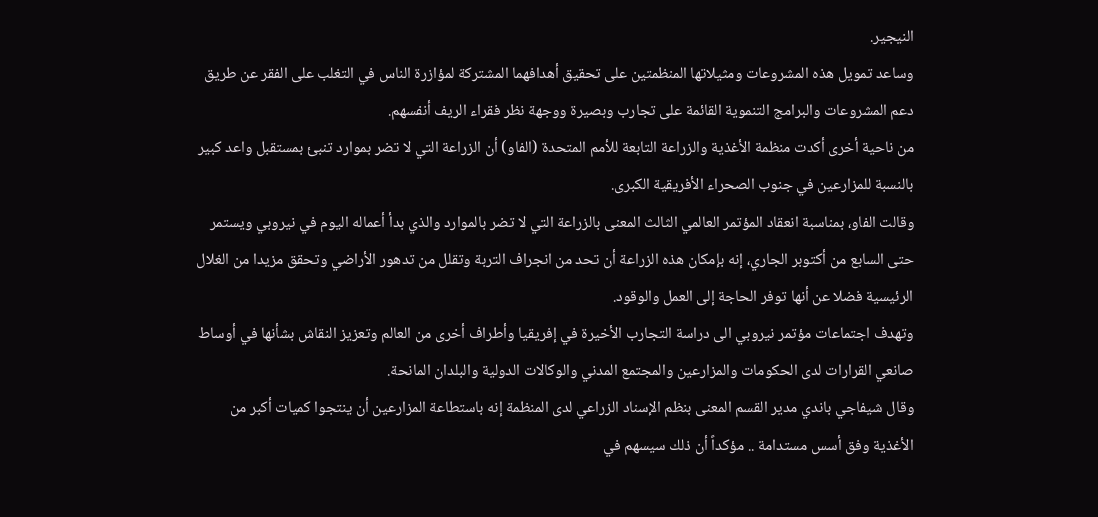النيجير.
وساعد تمويل هذه المشروعات ومثيلاتها المنظمتين على تحقيق أهدافهما المشتركة لمؤازرة الناس في التغلب على الفقر عن طريق دعم المشروعات والبرامج التنموية القائمة على تجارب وبصيرة ووجهة نظر فقراء الريف أنفسهم.
من ناحية أخرى أكدت منظمة الأغذية والزراعة التابعة للأمم المتحدة (الفاو) أن الزراعة التي لا تضر بموارد تنبئ بمستقبل واعد كبير بالنسبة للمزارعين في جنوب الصحراء الأفريقية الكبرى.
وقالت الفاو، بمناسبة انعقاد المؤتمر العالمي الثالث المعنى بالزراعة التي لا تضر بالموارد والذي بدأ أعماله اليوم في نيروبي ويستمر حتى السابع من أكتوبر الجاري، إنه بإمكان هذه الزراعة أن تحد من انجراف التربة وتقلل من تدهور الأراضي وتحقق مزيدا من الغلال الرئيسية فضلا عن أنها توفر الحاجة إلى العمل والوقود.
وتهدف اجتماعات مؤتمر نيروبي الى دراسة التجارب الأخيرة في إفريقيا وأطراف أخرى من العالم وتعزيز النقاش بشأنها في أوساط صانعي القرارات لدى الحكومات والمزارعين والمجتمع المدني والوكالات الدولية والبلدان المانحة.
وقال شيفاجي باندي مدير القسم المعنى بنظم الإسناد الزراعي لدى المنظمة إنه باستطاعة المزارعين أن ينتجوا كميات أكبر من الأغذية وفق أسس مستدامة .. مؤكداً أن ذلك سيسهم في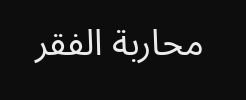محاربة الفقر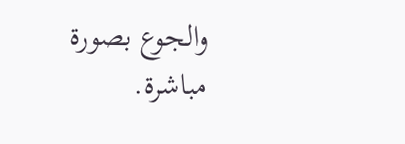والجوع بصورة مباشرة.